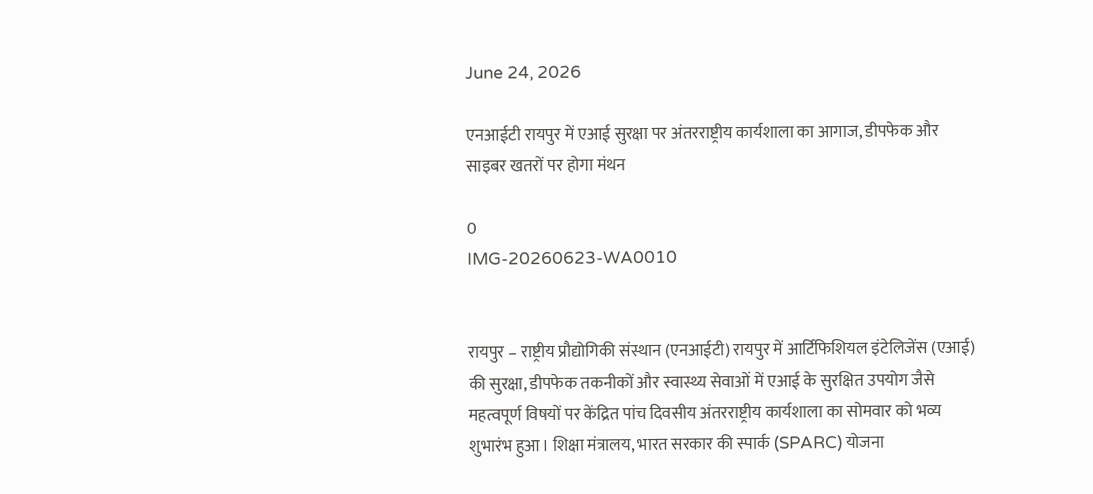June 24, 2026

एनआईटी रायपुर में एआई सुरक्षा पर अंतरराष्ट्रीय कार्यशाला का आगाज, डीपफेक और साइबर खतरों पर होगा मंथन

0
IMG-20260623-WA0010


रायपुर – राष्ट्रीय प्रौद्योगिकी संस्थान (एनआईटी) रायपुर में आर्टिफिशियल इंटेलिजेंस (एआई) की सुरक्षा, डीपफेक तकनीकों और स्वास्थ्य सेवाओं में एआई के सुरक्षित उपयोग जैसे महत्वपूर्ण विषयों पर केंद्रित पांच दिवसीय अंतरराष्ट्रीय कार्यशाला का सोमवार को भव्य शुभारंभ हुआ। शिक्षा मंत्रालय, भारत सरकार की स्पार्क (SPARC) योजना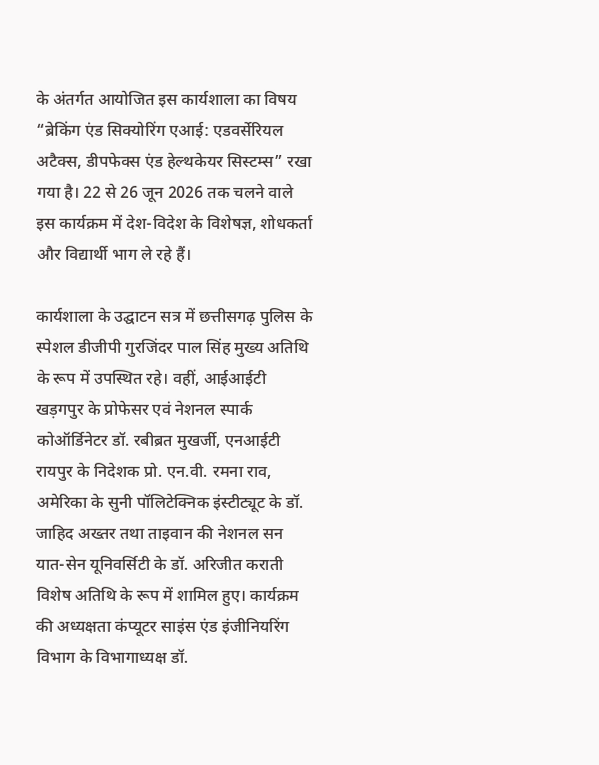के अंतर्गत आयोजित इस कार्यशाला का विषय “ब्रेकिंग एंड सिक्योरिंग एआई: एडवर्सेरियल अटैक्स, डीपफेक्स एंड हेल्थकेयर सिस्टम्स” रखा गया है। 22 से 26 जून 2026 तक चलने वाले इस कार्यक्रम में देश-विदेश के विशेषज्ञ, शोधकर्ता और विद्यार्थी भाग ले रहे हैं।

कार्यशाला के उद्घाटन सत्र में छत्तीसगढ़ पुलिस के स्पेशल डीजीपी गुरजिंदर पाल सिंह मुख्य अतिथि के रूप में उपस्थित रहे। वहीं, आईआईटी खड़गपुर के प्रोफेसर एवं नेशनल स्पार्क कोऑर्डिनेटर डॉ. रबीब्रत मुखर्जी, एनआईटी रायपुर के निदेशक प्रो. एन.वी. रमना राव, अमेरिका के सुनी पॉलिटेक्निक इंस्टीट्यूट के डॉ. जाहिद अख्तर तथा ताइवान की नेशनल सन यात-सेन यूनिवर्सिटी के डॉ. अरिजीत कराती विशेष अतिथि के रूप में शामिल हुए। कार्यक्रम की अध्यक्षता कंप्यूटर साइंस एंड इंजीनियरिंग विभाग के विभागाध्यक्ष डॉ.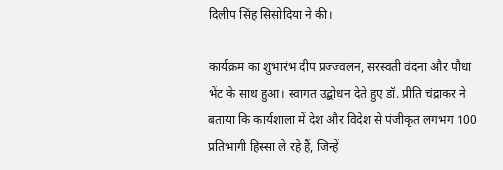दिलीप सिंह सिसोदिया ने की।

कार्यक्रम का शुभारंभ दीप प्रज्ज्वलन, सरस्वती वंदना और पौधा भेंट के साथ हुआ। स्वागत उद्बोधन देते हुए डॉ. प्रीति चंद्राकर ने बताया कि कार्यशाला में देश और विदेश से पंजीकृत लगभग 100 प्रतिभागी हिस्सा ले रहे हैं, जिन्हें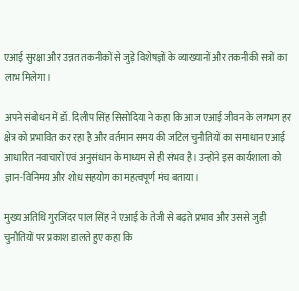एआई सुरक्षा और उन्नत तकनीकों से जुड़े विशेषज्ञों के व्याख्यानों और तकनीकी सत्रों का लाभ मिलेगा।

अपने संबोधन में डॉ. दिलीप सिंह सिसोदिया ने कहा कि आज एआई जीवन के लगभग हर क्षेत्र को प्रभावित कर रहा है और वर्तमान समय की जटिल चुनौतियों का समाधान एआई आधारित नवाचारों एवं अनुसंधान के माध्यम से ही संभव है। उन्होंने इस कार्यशाला को ज्ञान-विनिमय और शोध सहयोग का महत्वपूर्ण मंच बताया।

मुख्य अतिथि गुरजिंदर पाल सिंह ने एआई के तेजी से बढ़ते प्रभाव और उससे जुड़ी चुनौतियों पर प्रकाश डालते हुए कहा कि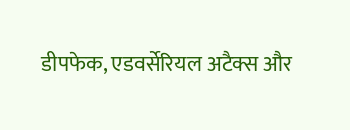डीपफेक, एडवर्सेरियल अटैक्स और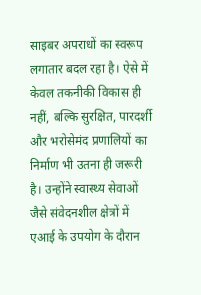साइबर अपराधों का स्वरूप लगातार बदल रहा है। ऐसे में केवल तकनीकी विकास ही नहीं, बल्कि सुरक्षित, पारदर्शी और भरोसेमंद प्रणालियों का निर्माण भी उतना ही जरूरी है। उन्होंने स्वास्थ्य सेवाओं जैसे संवेदनशील क्षेत्रों में एआई के उपयोग के दौरान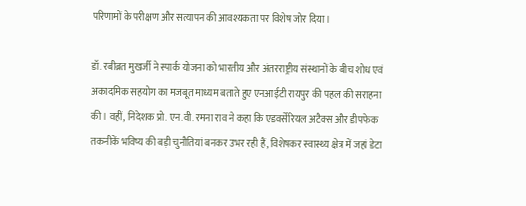परिणामों के परीक्षण और सत्यापन की आवश्यकता पर विशेष जोर दिया।

डॉ. रबीब्रत मुखर्जी ने स्पार्क योजना को भारतीय और अंतरराष्ट्रीय संस्थानों के बीच शोध एवं अकादमिक सहयोग का मजबूत माध्यम बताते हुए एनआईटी रायपुर की पहल की सराहना की। वहीं, निदेशक प्रो. एन.वी. रमना राव ने कहा कि एडवर्सेरियल अटैक्स और डीपफेक तकनीकें भविष्य की बड़ी चुनौतियां बनकर उभर रही हैं, विशेषकर स्वास्थ्य क्षेत्र में जहां डेटा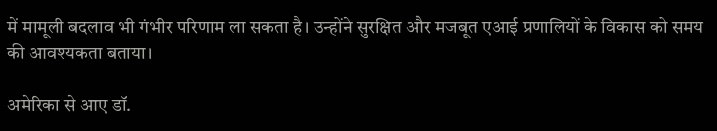में मामूली बदलाव भी गंभीर परिणाम ला सकता है। उन्होंने सुरक्षित और मजबूत एआई प्रणालियों के विकास को समय की आवश्यकता बताया।

अमेरिका से आए डॉ.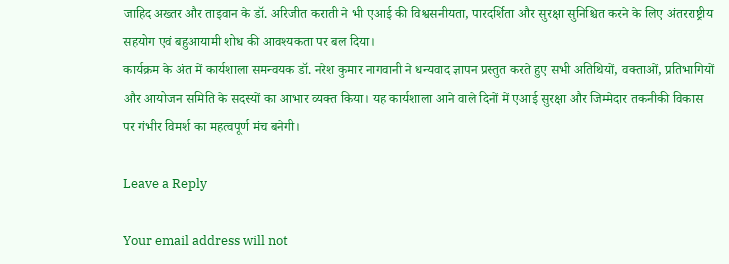जाहिद अख्तर और ताइवान के डॉ. अरिजीत कराती ने भी एआई की विश्वसनीयता, पारदर्शिता और सुरक्षा सुनिश्चित करने के लिए अंतरराष्ट्रीय सहयोग एवं बहुआयामी शोध की आवश्यकता पर बल दिया।
कार्यक्रम के अंत में कार्यशाला समन्वयक डॉ. नरेश कुमार नागवानी ने धन्यवाद ज्ञापन प्रस्तुत करते हुए सभी अतिथियों, वक्ताओं, प्रतिभागियों और आयोजन समिति के सदस्यों का आभार व्यक्त किया। यह कार्यशाला आने वाले दिनों में एआई सुरक्षा और जिम्मेदार तकनीकी विकास पर गंभीर विमर्श का महत्वपूर्ण मंच बनेगी।

Leave a Reply

Your email address will not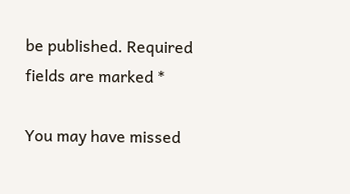be published. Required fields are marked *

You may have missed